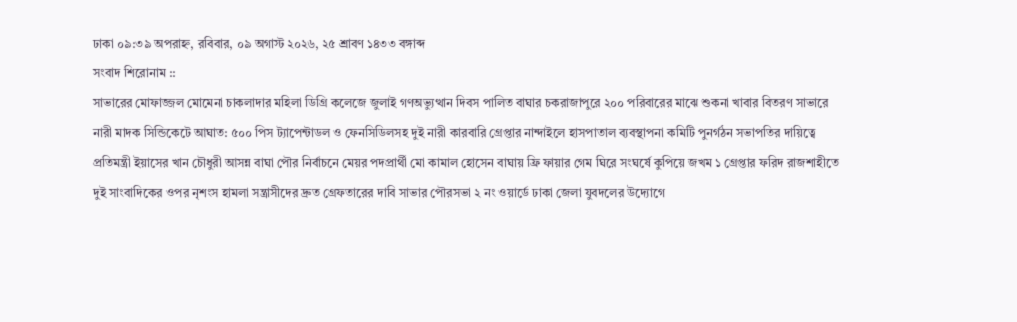ঢাকা ০৯:৩৯ অপরাহ্ন, রবিবার, ০৯ অগাস্ট ২০২৬, ২৫ শ্রাবণ ১৪৩৩ বঙ্গাব্দ
সংবাদ শিরোনাম ::
সাভারের মোফাজ্জল মোমেনা চাকলাদার মহিলা ডিগ্রি কলেজে জুলাই গণঅভ্যুত্থান দিবস পালিত বাঘার চকরাজাপুরে ২০০ পরিবারের মাঝে শুকনা খাবার বিতরণ সাভারে নারী মাদক সিন্ডিকেটে আঘাত: ৫০০ পিস ট্যাপেন্টাডল ও ফেনসিডিলসহ দুই নারী কারবারি গ্রেপ্তার নান্দাইলে হাসপাতাল ব্যবস্থাপনা কমিটি পুনর্গঠন সভাপতির দায়িত্বে প্রতিমন্ত্রী ইয়াসের খান চৌধুরী আসন্ন বাঘা পৌর নির্বাচনে মেয়র পদপ্রার্থী মো কামাল হোসেন বাঘায় ফ্রি ফায়ার গেম ঘিরে সংঘর্ষে কুপিয়ে জখম ১ গ্রেপ্তার ফরিদ রাজশাহীতে দুই সাংবাদিকের ওপর নৃশংস হামলা সন্ত্রাসীদের দ্রুত গ্রেফতারের দাবি সাভার পৌরসভা ২ নং ওয়ার্ডে ঢাকা জেলা যুবদলের উদ্যোগে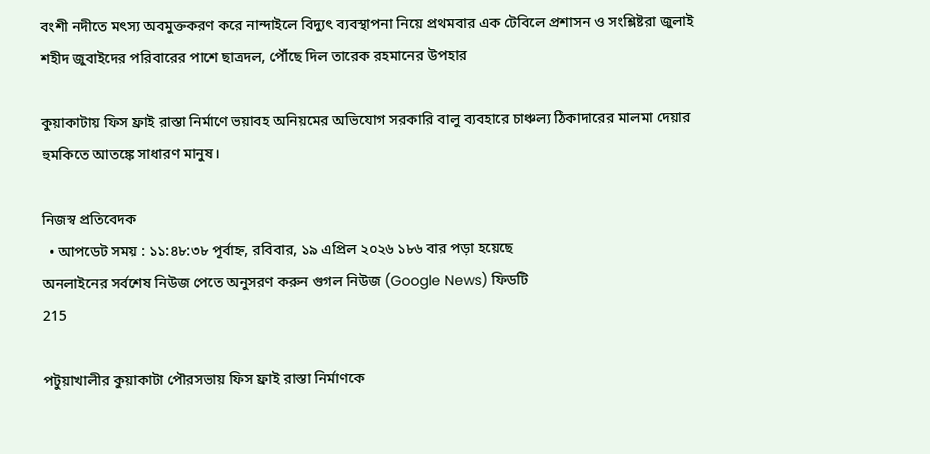বংশী নদীতে মৎস্য অবমুক্তকরণ করে নান্দাইলে বিদ্যুৎ ব্যবস্থাপনা নিয়ে প্রথমবার এক টেবিলে প্রশাসন ও সংশ্লিষ্টরা জুলাই শহীদ জুবাইদের পরিবারের পাশে ছাত্রদল, পৌঁছে দিল তারেক রহমানের উপহার

কুয়াকাটায় ফিস ফ্রাই রাস্তা নির্মাণে ভয়াবহ অনিয়মের অভিযোগ সরকারি বালু ব্যবহারে চাঞ্চল্য ঠিকাদারের মালমা দেয়ার হুমকিতে আতঙ্কে সাধারণ মানুষ।

নিজস্ব প্রতিবেদক
  • আপডেট সময় : ১১:৪৮:৩৮ পূর্বাহ্ন, রবিবার, ১৯ এপ্রিল ২০২৬ ১৮৬ বার পড়া হয়েছে
অনলাইনের সর্বশেষ নিউজ পেতে অনুসরণ করুন গুগল নিউজ (Google News) ফিডটি
215

পটুয়াখালীর কুয়াকাটা পৌরসভায় ফিস ফ্রাই রাস্তা নির্মাণকে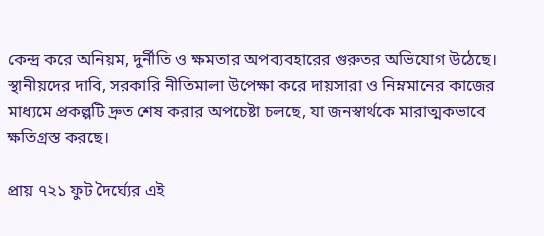কেন্দ্র করে অনিয়ম, দুর্নীতি ও ক্ষমতার অপব্যবহারের গুরুতর অভিযোগ উঠেছে। স্থানীয়দের দাবি, সরকারি নীতিমালা উপেক্ষা করে দায়সারা ও নিম্নমানের কাজের মাধ্যমে প্রকল্পটি দ্রুত শেষ করার অপচেষ্টা চলছে, যা জনস্বার্থকে মারাত্মকভাবে ক্ষতিগ্রস্ত করছে।

প্রায় ৭২১ ফুট দৈর্ঘ্যের এই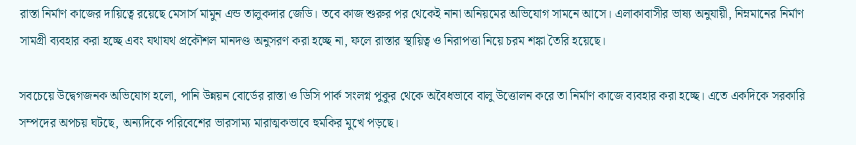রাস্তা নির্মাণ কাজের দায়িত্বে রয়েছে মেসার্স মামুন এন্ড তালুকদার জেডি। তবে কাজ শুরুর পর থেকেই নানা অনিয়মের অভিযোগ সামনে আসে। এলাকাবাসীর ভাষ্য অনুযায়ী, নিম্নমানের নির্মাণ সামগ্রী ব্যবহার করা হচ্ছে এবং যথাযথ প্রকৌশল মানদণ্ড অনুসরণ করা হচ্ছে না, ফলে রাস্তার স্থায়িত্ব ও নিরাপত্তা নিয়ে চরম শঙ্কা তৈরি হয়েছে।

সবচেয়ে উদ্বেগজনক অভিযোগ হলো, পানি উন্নয়ন বোর্ডের রাস্তা ও ডিসি পার্ক সংলগ্ন পুকুর থেকে অবৈধভাবে বালু উত্তোলন করে তা নির্মাণ কাজে ব্যবহার করা হচ্ছে। এতে একদিকে সরকারি সম্পদের অপচয় ঘটছে, অন্যদিকে পরিবেশের ভারসাম্য মারাত্মকভাবে হুমকির মুখে পড়ছে।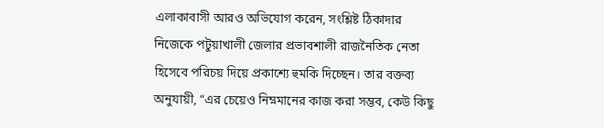এলাকাবাসী আরও অভিযোগ করেন, সংশ্লিষ্ট ঠিকাদার নিজেকে পটুয়াখালী জেলার প্রভাবশালী রাজনৈতিক নেতা হিসেবে পরিচয় দিয়ে প্রকাশ্যে হুমকি দিচ্ছেন। তার বক্তব্য অনুযায়ী, “এর চেয়েও নিম্নমানের কাজ করা সম্ভব, কেউ কিছু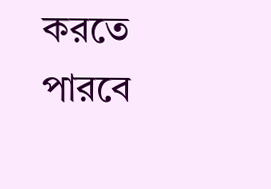করতে পারবে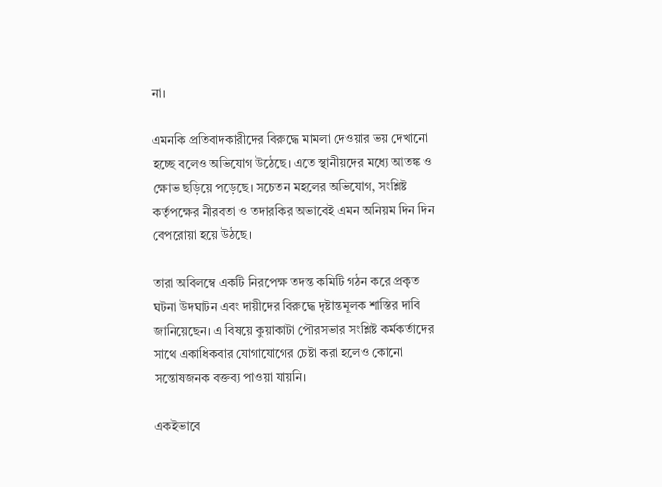না।

এমনকি প্রতিবাদকারীদের বিরুদ্ধে মামলা দেওয়ার ভয় দেখানো হচ্ছে বলেও অভিযোগ উঠেছে। এতে স্থানীয়দের মধ্যে আতঙ্ক ও ক্ষোভ ছড়িয়ে পড়েছে। সচেতন মহলের অভিযোগ, সংশ্লিষ্ট কর্তৃপক্ষের নীরবতা ও তদারকির অভাবেই এমন অনিয়ম দিন দিন বেপরোয়া হয়ে উঠছে।

তারা অবিলম্বে একটি নিরপেক্ষ তদন্ত কমিটি গঠন করে প্রকৃত ঘটনা উদঘাটন এবং দায়ীদের বিরুদ্ধে দৃষ্টান্তমূলক শাস্তির দাবি জানিয়েছেন। এ বিষয়ে কুয়াকাটা পৌরসভার সংশ্লিষ্ট কর্মকর্তাদের সাথে একাধিকবার যোগাযোগের চেষ্টা করা হলেও কোনো সন্তোষজনক বক্তব্য পাওয়া যায়নি।

একইভাবে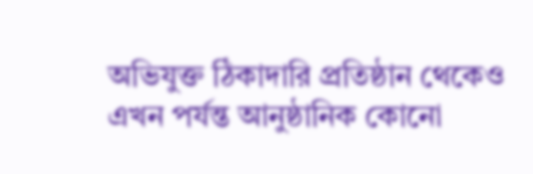অভিযুক্ত ঠিকাদারি প্রতিষ্ঠান থেকেও এখন পর্যন্ত আনুষ্ঠানিক কোনো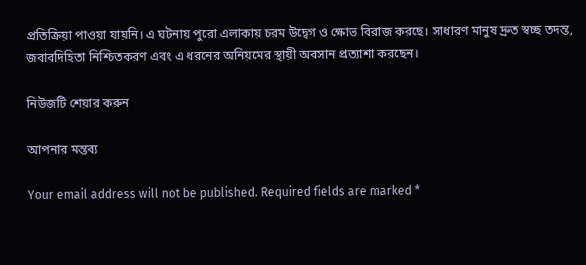প্রতিক্রিয়া পাওয়া যায়নি। এ ঘটনায় পুরো এলাকায় চরম উদ্বেগ ও ক্ষোভ বিরাজ করছে। সাধারণ মানুষ দ্রুত স্বচ্ছ তদন্ত, জবাবদিহিতা নিশ্চিতকরণ এবং এ ধরনের অনিয়মের স্থায়ী অবসান প্রত্যাশা করছেন।

নিউজটি শেয়ার করুন

আপনার মন্তব্য

Your email address will not be published. Required fields are marked *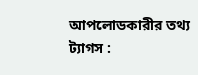আপলোডকারীর তথ্য
ট্যাগস :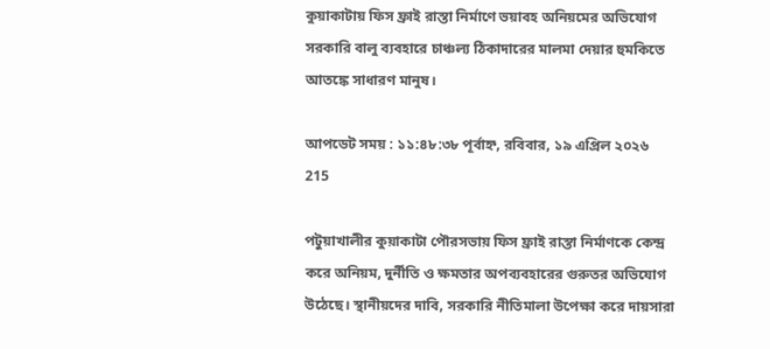কুয়াকাটায় ফিস ফ্রাই রাস্তা নির্মাণে ভয়াবহ অনিয়মের অভিযোগ সরকারি বালু ব্যবহারে চাঞ্চল্য ঠিকাদারের মালমা দেয়ার হুমকিতে আতঙ্কে সাধারণ মানুষ।

আপডেট সময় : ১১:৪৮:৩৮ পূর্বাহ্ন, রবিবার, ১৯ এপ্রিল ২০২৬
215

পটুয়াখালীর কুয়াকাটা পৌরসভায় ফিস ফ্রাই রাস্তা নির্মাণকে কেন্দ্র করে অনিয়ম, দুর্নীতি ও ক্ষমতার অপব্যবহারের গুরুতর অভিযোগ উঠেছে। স্থানীয়দের দাবি, সরকারি নীতিমালা উপেক্ষা করে দায়সারা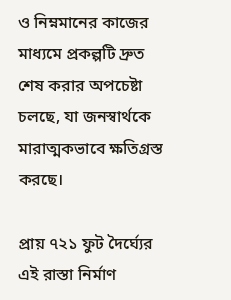ও নিম্নমানের কাজের মাধ্যমে প্রকল্পটি দ্রুত শেষ করার অপচেষ্টা চলছে, যা জনস্বার্থকে মারাত্মকভাবে ক্ষতিগ্রস্ত করছে।

প্রায় ৭২১ ফুট দৈর্ঘ্যের এই রাস্তা নির্মাণ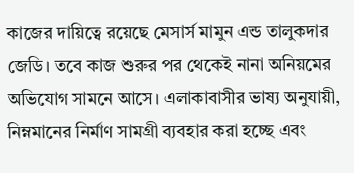কাজের দায়িত্বে রয়েছে মেসার্স মামুন এন্ড তালুকদার জেডি। তবে কাজ শুরুর পর থেকেই নানা অনিয়মের অভিযোগ সামনে আসে। এলাকাবাসীর ভাষ্য অনুযায়ী, নিম্নমানের নির্মাণ সামগ্রী ব্যবহার করা হচ্ছে এবং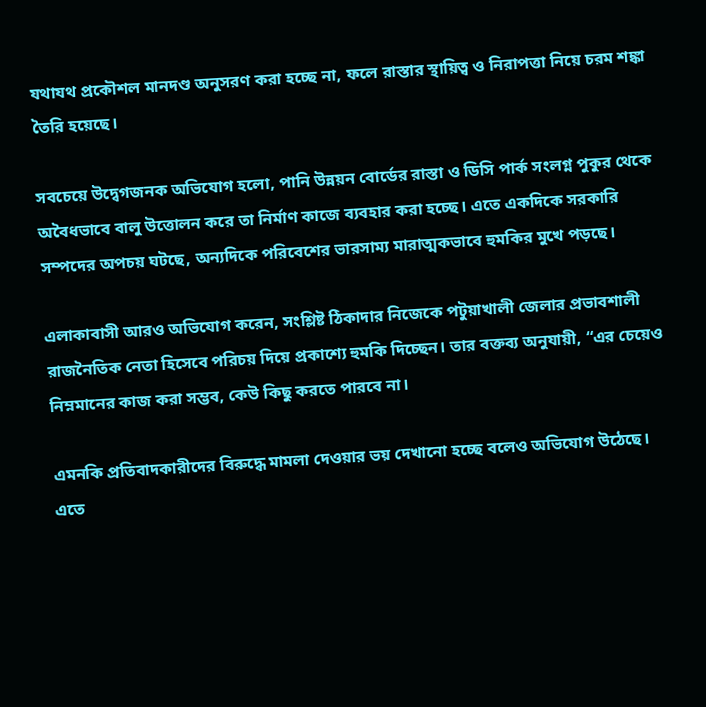যথাযথ প্রকৌশল মানদণ্ড অনুসরণ করা হচ্ছে না, ফলে রাস্তার স্থায়িত্ব ও নিরাপত্তা নিয়ে চরম শঙ্কা তৈরি হয়েছে।

সবচেয়ে উদ্বেগজনক অভিযোগ হলো, পানি উন্নয়ন বোর্ডের রাস্তা ও ডিসি পার্ক সংলগ্ন পুকুর থেকে অবৈধভাবে বালু উত্তোলন করে তা নির্মাণ কাজে ব্যবহার করা হচ্ছে। এতে একদিকে সরকারি সম্পদের অপচয় ঘটছে, অন্যদিকে পরিবেশের ভারসাম্য মারাত্মকভাবে হুমকির মুখে পড়ছে।

এলাকাবাসী আরও অভিযোগ করেন, সংশ্লিষ্ট ঠিকাদার নিজেকে পটুয়াখালী জেলার প্রভাবশালী রাজনৈতিক নেতা হিসেবে পরিচয় দিয়ে প্রকাশ্যে হুমকি দিচ্ছেন। তার বক্তব্য অনুযায়ী, “এর চেয়েও নিম্নমানের কাজ করা সম্ভব, কেউ কিছু করতে পারবে না।

এমনকি প্রতিবাদকারীদের বিরুদ্ধে মামলা দেওয়ার ভয় দেখানো হচ্ছে বলেও অভিযোগ উঠেছে। এতে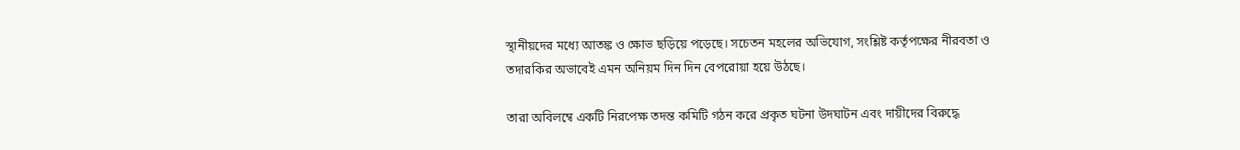স্থানীয়দের মধ্যে আতঙ্ক ও ক্ষোভ ছড়িয়ে পড়েছে। সচেতন মহলের অভিযোগ, সংশ্লিষ্ট কর্তৃপক্ষের নীরবতা ও তদারকির অভাবেই এমন অনিয়ম দিন দিন বেপরোয়া হয়ে উঠছে।

তারা অবিলম্বে একটি নিরপেক্ষ তদন্ত কমিটি গঠন করে প্রকৃত ঘটনা উদঘাটন এবং দায়ীদের বিরুদ্ধে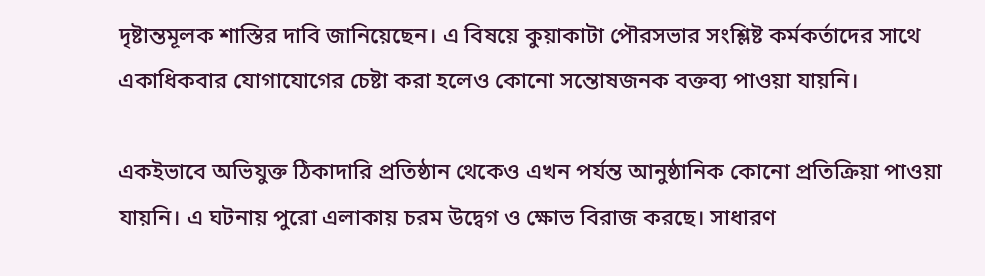দৃষ্টান্তমূলক শাস্তির দাবি জানিয়েছেন। এ বিষয়ে কুয়াকাটা পৌরসভার সংশ্লিষ্ট কর্মকর্তাদের সাথে একাধিকবার যোগাযোগের চেষ্টা করা হলেও কোনো সন্তোষজনক বক্তব্য পাওয়া যায়নি।

একইভাবে অভিযুক্ত ঠিকাদারি প্রতিষ্ঠান থেকেও এখন পর্যন্ত আনুষ্ঠানিক কোনো প্রতিক্রিয়া পাওয়া যায়নি। এ ঘটনায় পুরো এলাকায় চরম উদ্বেগ ও ক্ষোভ বিরাজ করছে। সাধারণ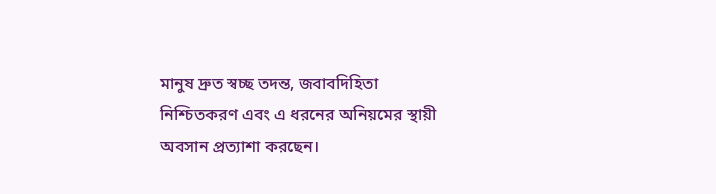মানুষ দ্রুত স্বচ্ছ তদন্ত, জবাবদিহিতা নিশ্চিতকরণ এবং এ ধরনের অনিয়মের স্থায়ী অবসান প্রত্যাশা করছেন।